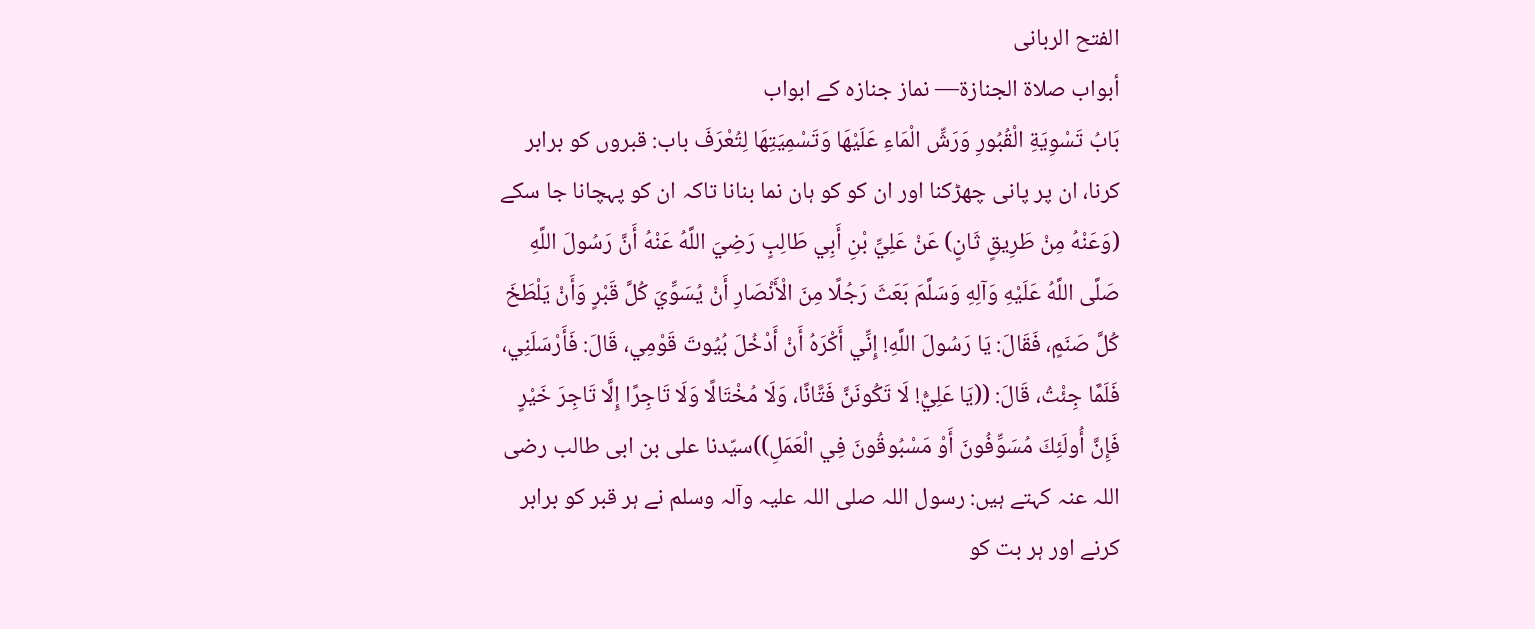الفتح الربانی
أبواب صلاة الجنازة— نماز جنازہ کے ابواب
بَابُ تَسْوِيَةِ الْقُبُورِ وَرَشِّ الْمَاءِ عَلَيْهَا وَتَسْمِيَتِهَا لِتُعْرَفَ باب: قبروں کو برابر کرنا، ان پر پانی چھڑکنا اور ان کو کو ہان نما بنانا تاکہ ان کو پہچانا جا سکے
(وَعَنْهُ مِنْ طَرِيقٍ ثَانٍ) عَنْ عَلِيِّ بْنِ أَبِي طَالِبٍ رَضِيَ اللَّهُ عَنْهُ أَنَّ رَسُولَ اللَّهِ صَلَّى اللَّهُ عَلَيْهِ وَآلِهِ وَسَلَّمَ بَعَثَ رَجُلًا مِنَ الْأَنْصَارِ أَنْ يُسَوِّيَ كُلَّ قَبْرٍ وَأَنْ يَلْطَخَ كُلَّ صَنَمٍ، فَقَالَ: يَا رَسُولَ اللَّهِ! إِنِّي أَكْرَهُ أَنْ أَدْخُلَ بُيُوتَ قَوْمِي، قَالَ: فَأَرْسَلَنِي، فَلَمَّا جِئْتُ، قَالَ: ((يَا عَلِيُّ! لَا تَكُونَنَّ فَتَّانًا، وَلَا مُخْتَالًا وَلَا تَاجِرًا إِلَّا تَاجِرَ خَيْرٍ فَإِنَّ أُولَئِكَ مُسَوِّفُونَ أَوْ مَسْبُوقُونَ فِي الْعَمَلِ))سیّدنا علی بن ابی طالب رضی اللہ عنہ کہتے ہیں: رسول اللہ صلی اللہ علیہ وآلہ وسلم نے ہر قبر کو برابر کرنے اور ہر بت کو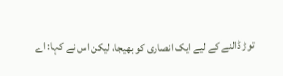توڑ ڈالنے کے لیے ایک انصاری کو بھیجا، لیکن اس نے کہا: اے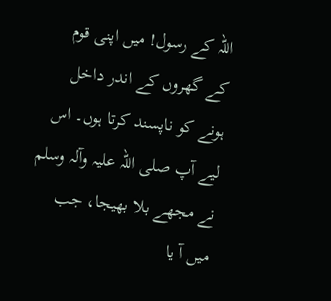اللہ کے رسول! میں اپنی قوم کے گھروں کے اندر داخل ہونے کو ناپسند کرتا ہوں۔ اس لیے آپ صلی اللہ علیہ وآلہ وسلم نے مجھے بلا بھیجا، جب میں آ یا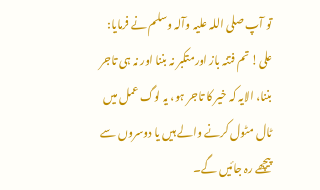تو آپ صلی اللہ علیہ وآلہ وسلم نے فرمایا: علی! تم فتنہ باز اورمتکبر نہ بننا اور نہ ہی تاجر بننا، الایہ کہ خیر کا تاجر ہو، یہ لوگ عمل میں ٹال مٹول کرنے والے ہیں یا دوسروں سے پیچھے رہ جائیں گے۔